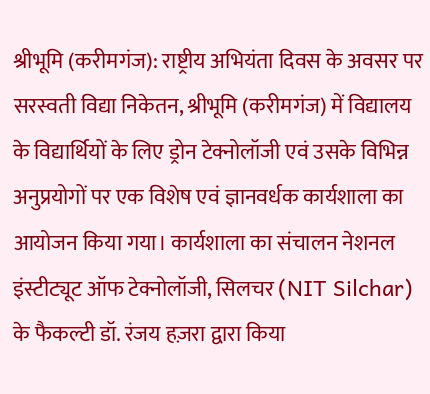श्रीभूमि (करीमगंज): राष्ट्रीय अभियंता दिवस के अवसर पर सरस्वती विद्या निकेतन, श्रीभूमि (करीमगंज) में विद्यालय के विद्यार्थियों के लिए ड्रोन टेक्नोलॉजी एवं उसके विभिन्न अनुप्रयोगों पर एक विशेष एवं ज्ञानवर्धक कार्यशाला का आयोजन किया गया। कार्यशाला का संचालन नेशनल इंस्टीट्यूट ऑफ टेक्नोलॉजी, सिलचर (NIT Silchar) के फैकल्टी डॉ. रंजय हज़रा द्वारा किया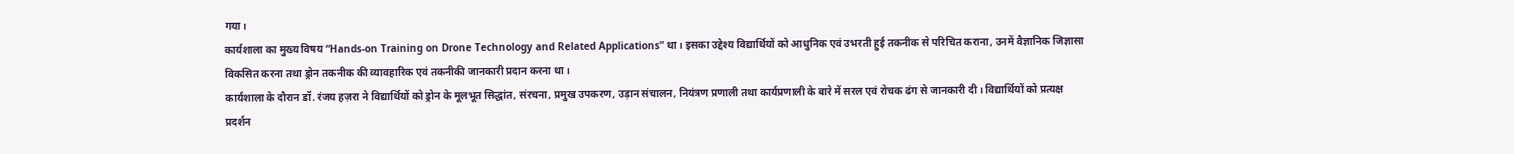गया।
कार्यशाला का मुख्य विषय “Hands-on Training on Drone Technology and Related Applications” था। इसका उद्देश्य विद्यार्थियों को आधुनिक एवं उभरती हुई तकनीक से परिचित कराना, उनमें वैज्ञानिक जिज्ञासा विकसित करना तथा ड्रोन तकनीक की व्यावहारिक एवं तकनीकी जानकारी प्रदान करना था।
कार्यशाला के दौरान डॉ. रंजय हज़रा ने विद्यार्थियों को ड्रोन के मूलभूत सिद्धांत, संरचना, प्रमुख उपकरण, उड़ान संचालन, नियंत्रण प्रणाली तथा कार्यप्रणाली के बारे में सरल एवं रोचक ढंग से जानकारी दी। विद्यार्थियों को प्रत्यक्ष प्रदर्शन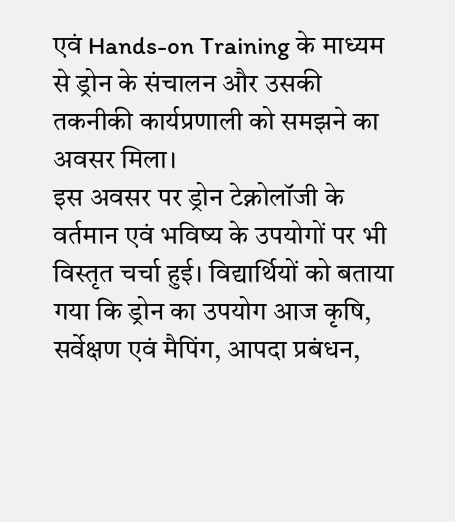एवं Hands-on Training के माध्यम से ड्रोन के संचालन और उसकी तकनीकी कार्यप्रणाली को समझने का अवसर मिला।
इस अवसर पर ड्रोन टेक्नोलॉजी के वर्तमान एवं भविष्य के उपयोगों पर भी विस्तृत चर्चा हुई। विद्यार्थियों को बताया गया कि ड्रोन का उपयोग आज कृषि, सर्वेक्षण एवं मैपिंग, आपदा प्रबंधन,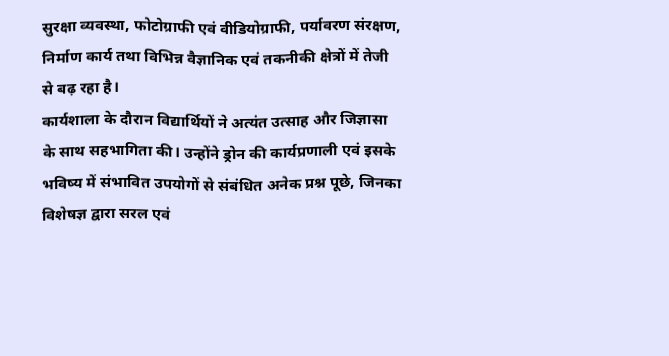सुरक्षा व्यवस्था, फोटोग्राफी एवं वीडियोग्राफी, पर्यावरण संरक्षण, निर्माण कार्य तथा विभिन्न वैज्ञानिक एवं तकनीकी क्षेत्रों में तेजी से बढ़ रहा है।
कार्यशाला के दौरान विद्यार्थियों ने अत्यंत उत्साह और जिज्ञासा के साथ सहभागिता की। उन्होंने ड्रोन की कार्यप्रणाली एवं इसके भविष्य में संभावित उपयोगों से संबंधित अनेक प्रश्न पूछे, जिनका विशेषज्ञ द्वारा सरल एवं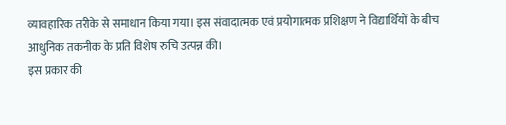व्यावहारिक तरीके से समाधान किया गया। इस संवादात्मक एवं प्रयोगात्मक प्रशिक्षण ने विद्यार्थियों के बीच आधुनिक तकनीक के प्रति विशेष रुचि उत्पन्न की।
इस प्रकार की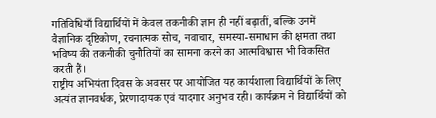गतिविधियाँ विद्यार्थियों में केवल तकनीकी ज्ञान ही नहीं बढ़ातीं, बल्कि उनमें वैज्ञानिक दृष्टिकोण, रचनात्मक सोच, नवाचार, समस्या-समाधान की क्षमता तथा भविष्य की तकनीकी चुनौतियों का सामना करने का आत्मविश्वास भी विकसित करती हैं।
राष्ट्रीय अभियंता दिवस के अवसर पर आयोजित यह कार्यशाला विद्यार्थियों के लिए अत्यंत ज्ञानवर्धक, प्रेरणादायक एवं यादगार अनुभव रही। कार्यक्रम ने विद्यार्थियों को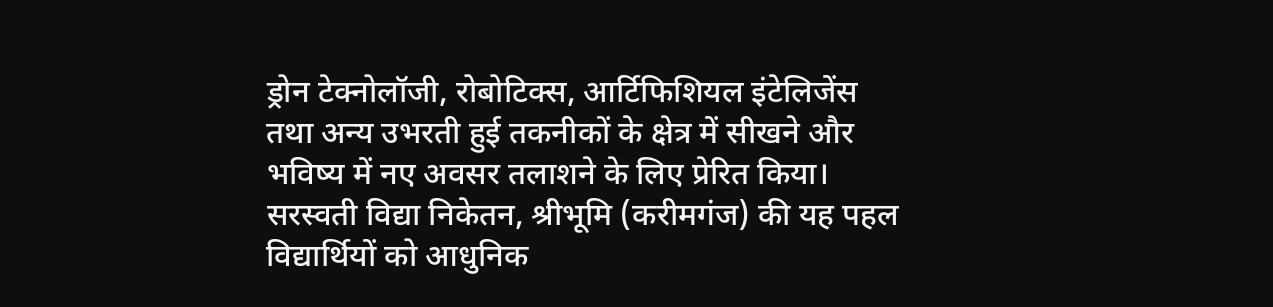ड्रोन टेक्नोलॉजी, रोबोटिक्स, आर्टिफिशियल इंटेलिजेंस तथा अन्य उभरती हुई तकनीकों के क्षेत्र में सीखने और भविष्य में नए अवसर तलाशने के लिए प्रेरित किया।
सरस्वती विद्या निकेतन, श्रीभूमि (करीमगंज) की यह पहल विद्यार्थियों को आधुनिक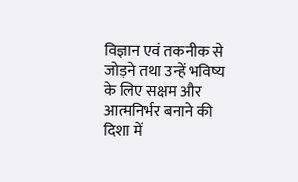विज्ञान एवं तकनीक से जोड़ने तथा उन्हें भविष्य के लिए सक्षम और आत्मनिर्भर बनाने की दिशा में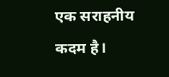एक सराहनीय कदम है।